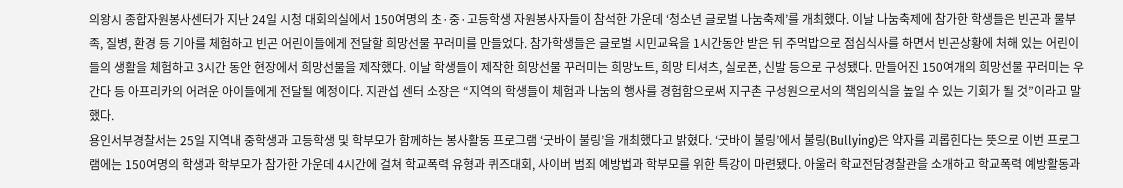의왕시 종합자원봉사센터가 지난 24일 시청 대회의실에서 150여명의 초·중·고등학생 자원봉사자들이 참석한 가운데 ‘청소년 글로벌 나눔축제’를 개최했다. 이날 나눔축제에 참가한 학생들은 빈곤과 물부족, 질병, 환경 등 기아를 체험하고 빈곤 어린이들에게 전달할 희망선물 꾸러미를 만들었다. 참가학생들은 글로벌 시민교육을 1시간동안 받은 뒤 주먹밥으로 점심식사를 하면서 빈곤상황에 처해 있는 어린이들의 생활을 체험하고 3시간 동안 현장에서 희망선물을 제작했다. 이날 학생들이 제작한 희망선물 꾸러미는 희망노트, 희망 티셔츠, 실로폰, 신발 등으로 구성됐다. 만들어진 150여개의 희망선물 꾸러미는 우간다 등 아프리카의 어려운 아이들에게 전달될 예정이다. 지관섭 센터 소장은 “지역의 학생들이 체험과 나눔의 행사를 경험함으로써 지구촌 구성원으로서의 책임의식을 높일 수 있는 기회가 될 것”이라고 말했다.
용인서부경찰서는 25일 지역내 중학생과 고등학생 및 학부모가 함께하는 봉사활동 프로그램 ‘굿바이 불링’을 개최했다고 밝혔다. ‘굿바이 불링’에서 불링(Bullying)은 약자를 괴롭힌다는 뜻으로 이번 프로그램에는 150여명의 학생과 학부모가 참가한 가운데 4시간에 걸쳐 학교폭력 유형과 퀴즈대회, 사이버 범죄 예방법과 학부모를 위한 특강이 마련됐다. 아울러 학교전담경찰관을 소개하고 학교폭력 예방활동과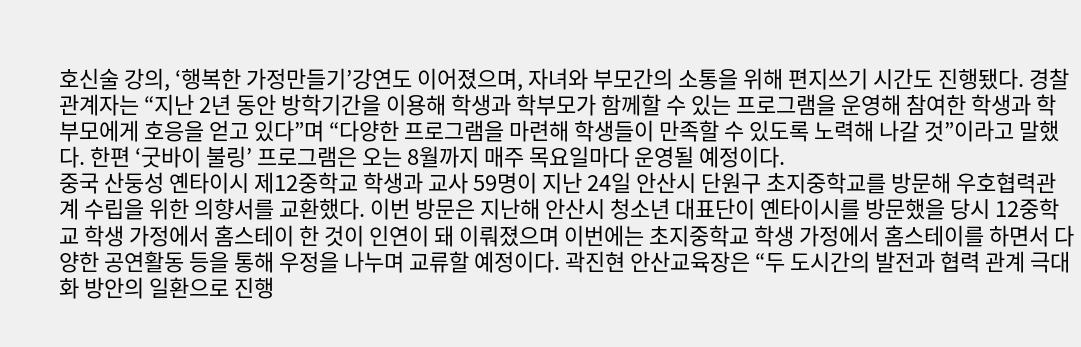호신술 강의, ‘행복한 가정만들기’강연도 이어졌으며, 자녀와 부모간의 소통을 위해 편지쓰기 시간도 진행됐다. 경찰 관계자는 “지난 2년 동안 방학기간을 이용해 학생과 학부모가 함께할 수 있는 프로그램을 운영해 참여한 학생과 학부모에게 호응을 얻고 있다”며 “다양한 프로그램을 마련해 학생들이 만족할 수 있도록 노력해 나갈 것”이라고 말했다. 한편 ‘굿바이 불링’ 프로그램은 오는 8월까지 매주 목요일마다 운영될 예정이다.
중국 산둥성 옌타이시 제12중학교 학생과 교사 59명이 지난 24일 안산시 단원구 초지중학교를 방문해 우호협력관계 수립을 위한 의향서를 교환했다. 이번 방문은 지난해 안산시 청소년 대표단이 옌타이시를 방문했을 당시 12중학교 학생 가정에서 홈스테이 한 것이 인연이 돼 이뤄졌으며 이번에는 초지중학교 학생 가정에서 홈스테이를 하면서 다양한 공연활동 등을 통해 우정을 나누며 교류할 예정이다. 곽진현 안산교육장은 “두 도시간의 발전과 협력 관계 극대화 방안의 일환으로 진행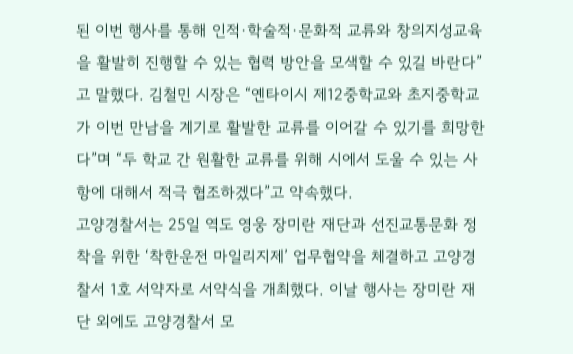된 이번 행사를 통해 인적·학술적·문화적 교류와 창의지성교육을 활발히 진행할 수 있는 협력 방안을 모색할 수 있길 바란다”고 말했다. 김철민 시장은 “옌타이시 제12중학교와 초지중학교가 이번 만남을 계기로 활발한 교류를 이어갈 수 있기를 희망한다”며 “두 학교 간 원활한 교류를 위해 시에서 도울 수 있는 사항에 대해서 적극 협조하겠다”고 약속했다.
고양경찰서는 25일 역도 영웅 장미란 재단과 선진교통문화 정착을 위한 ‘착한운전 마일리지제’ 업무협약을 체결하고 고양경찰서 1호 서약자로 서약식을 개최했다. 이날 행사는 장미란 재단 외에도 고양경찰서 모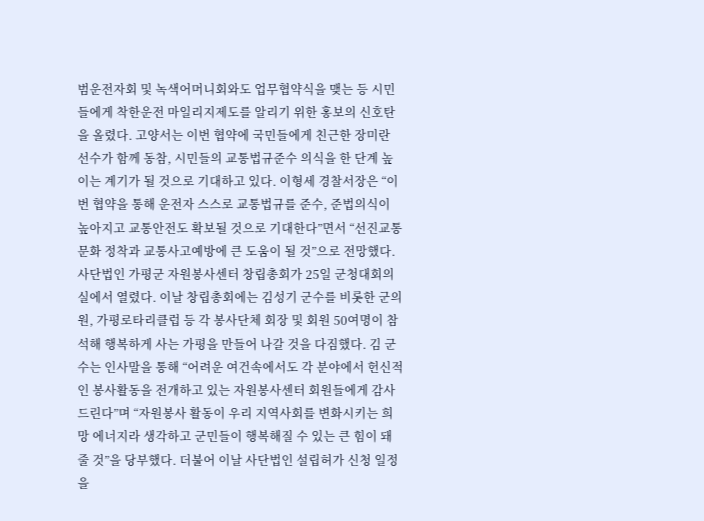범운전자회 및 녹색어머니회와도 업무협약식을 맺는 등 시민들에게 착한운전 마일리지제도를 알리기 위한 홍보의 신호탄을 올렸다. 고양서는 이번 협약에 국민들에게 친근한 장미란 선수가 함께 동참, 시민들의 교통법규준수 의식을 한 단계 높이는 계기가 될 것으로 기대하고 있다. 이형세 경찰서장은 “이번 협약을 통해 운전자 스스로 교통법규를 준수, 준법의식이 높아지고 교통안전도 확보될 것으로 기대한다”면서 “선진교통문화 정착과 교통사고예방에 큰 도움이 될 것”으로 전망했다.
사단법인 가평군 자원봉사센터 창립총회가 25일 군청대회의실에서 열렸다. 이날 창립총회에는 김성기 군수를 비롯한 군의원, 가평로타리클럽 등 각 봉사단체 회장 및 회원 50여명이 참석해 행복하게 사는 가평을 만들어 나갈 것을 다짐했다. 김 군수는 인사말을 통해 “어려운 여건속에서도 각 분야에서 헌신적인 봉사활동을 전개하고 있는 자원봉사센터 회원들에게 감사드린다”며 “자원봉사 활동이 우리 지역사회를 변화시키는 희망 에너지라 생각하고 군민들이 행복해질 수 있는 큰 힘이 돼 줄 것”을 당부했다. 더불어 이날 사단법인 설립허가 신청 일정을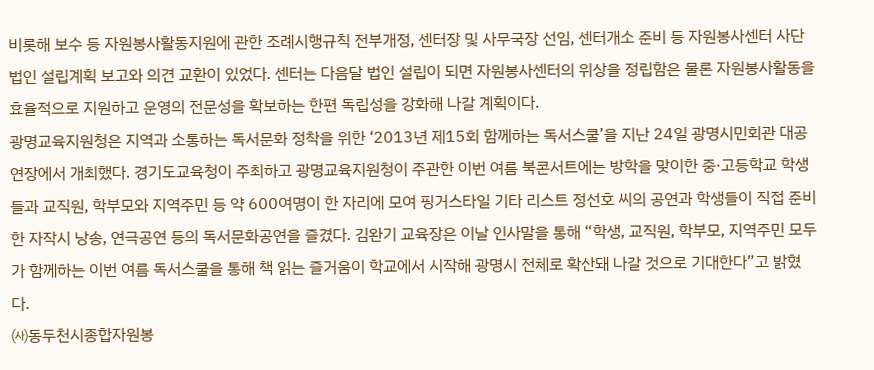비롯해 보수 등 자원봉사활동지원에 관한 조례시행규칙 전부개정, 센터장 및 사무국장 선임, 센터개소 준비 등 자원봉사센터 사단법인 설립계획 보고와 의견 교환이 있었다. 센터는 다음달 법인 설립이 되면 자원봉사센터의 위상을 정립함은 물론 자원봉사활동을 효율적으로 지원하고 운영의 전문성을 확보하는 한편 독립성을 강화해 나갈 계획이다.
광명교육지원청은 지역과 소통하는 독서문화 정착을 위한 ‘2013년 제15회 함께하는 독서스쿨’을 지난 24일 광명시민회관 대공연장에서 개최했다. 경기도교육청이 주최하고 광명교육지원청이 주관한 이번 여름 북콘서트에는 방학을 맞이한 중·고등학교 학생들과 교직원, 학부모와 지역주민 등 약 600여명이 한 자리에 모여 핑거스타일 기타 리스트 정선호 씨의 공연과 학생들이 직접 준비한 자작시 낭송, 연극공연 등의 독서문화공연을 즐겼다. 김완기 교육장은 이날 인사말을 통해 “학생, 교직원, 학부모, 지역주민 모두가 함께하는 이번 여름 독서스쿨을 통해 책 읽는 즐거움이 학교에서 시작해 광명시 전체로 확산돼 나갈 것으로 기대한다”고 밝혔다.
㈔동두천시종합자원봉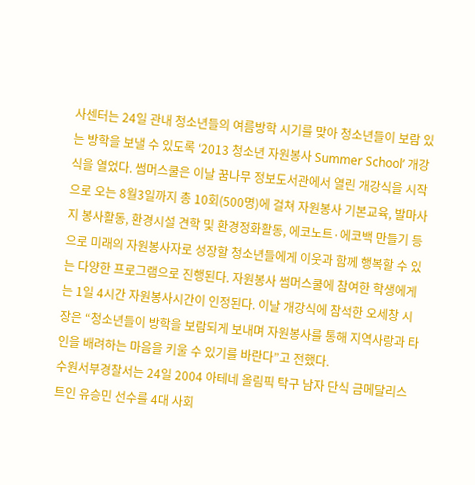사센터는 24일 관내 청소년들의 여름방학 시기를 맞아 청소년들이 보람 있는 방학을 보낼 수 있도록 ‘2013 청소년 자원봉사 Summer School’ 개강식을 열었다. 썸머스쿨은 이날 꿈나무 정보도서관에서 열린 개강식을 시작으로 오는 8월3일까지 총 10회(500명)에 걸쳐 자원봉사 기본교육, 발마사지 봉사활동, 환경시설 견학 및 환경정화활동, 에코노트·에코백 만들기 등으로 미래의 자원봉사자로 성장할 청소년들에게 이웃과 함께 행복할 수 있는 다양한 프로그램으로 진행된다. 자원봉사 썸머스쿨에 참여한 학생에게는 1일 4시간 자원봉사시간이 인정된다. 이날 개강식에 참석한 오세창 시장은 “청소년들이 방학을 보람되게 보내며 자원봉사를 통해 지역사랑과 타인을 배려하는 마음을 키울 수 있기를 바란다”고 전했다.
수원서부경찰서는 24일 2004 아테네 올림픽 탁구 남자 단식 금메달리스트인 유승민 선수를 4대 사회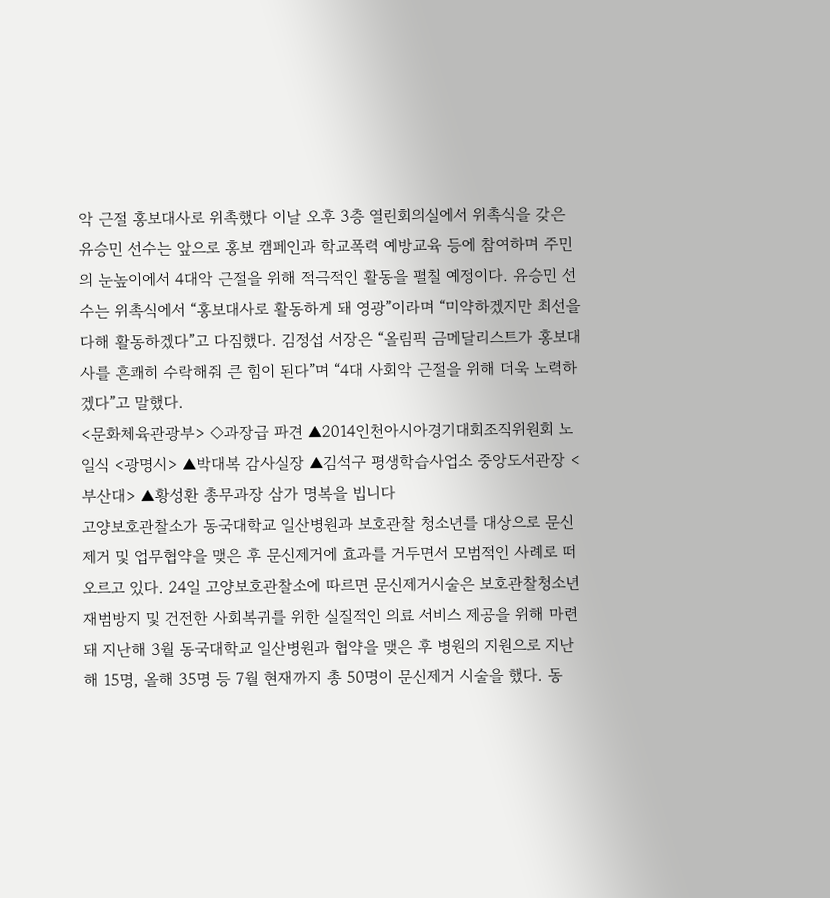악 근절 홍보대사로 위촉했다 이날 오후 3층 열린회의실에서 위촉식을 갖은 유승민 선수는 앞으로 홍보 캠페인과 학교폭력 예방교육 등에 참여하며 주민의 눈높이에서 4대악 근절을 위해 적극적인 활동을 펼칠 예정이다. 유승민 선수는 위촉식에서 “홍보대사로 활동하게 돼 영광”이라며 “미약하겠지만 최선을 다해 활동하겠다”고 다짐했다. 김정섭 서장은 “올림픽 금메달리스트가 홍보대사를 흔쾌히 수락해줘 큰 힘이 된다”며 “4대 사회악 근절을 위해 더욱 노력하겠다”고 말했다.
<문화체육관광부> ◇과장급 파견 ▲2014인천아시아경기대회조직위원회 노일식 <광명시> ▲박대복 감사실장 ▲김석구 평생학습사업소 중앙도서관장 <부산대> ▲황성환 총무과장 삼가 명복을 빕니다
고양보호관찰소가 동국대학교 일산병원과 보호관찰 청소년를 대상으로 문신제거 및 업무협약을 맺은 후 문신제거에 효과를 거두면서 모범적인 사례로 떠오르고 있다. 24일 고양보호관찰소에 따르면 문신제거시술은 보호관찰청소년 재범방지 및 건전한 사회복귀를 위한 실질적인 의료 서비스 제공을 위해 마련돼 지난해 3월 동국대학교 일산병원과 협약을 맺은 후 병원의 지원으로 지난해 15명, 올해 35명 등 7월 현재까지 총 50명이 문신제거 시술을 했다. 동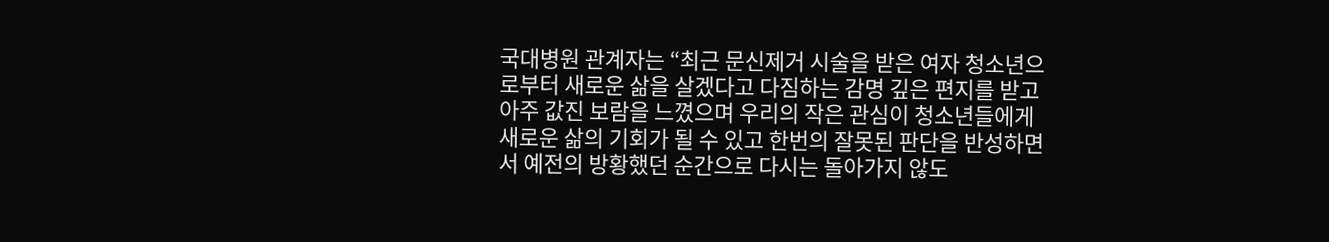국대병원 관계자는 “최근 문신제거 시술을 받은 여자 청소년으로부터 새로운 삶을 살겠다고 다짐하는 감명 깊은 편지를 받고 아주 값진 보람을 느꼈으며 우리의 작은 관심이 청소년들에게 새로운 삶의 기회가 될 수 있고 한번의 잘못된 판단을 반성하면서 예전의 방황했던 순간으로 다시는 돌아가지 않도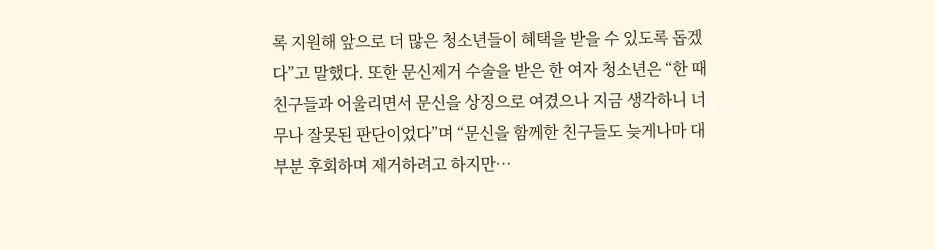록 지원해 앞으로 더 많은 청소년들이 혜택을 받을 수 있도록 돕겠다”고 말했다. 또한 문신제거 수술을 받은 한 여자 청소년은 “한 때 친구들과 어울리면서 문신을 상징으로 여겼으나 지금 생각하니 너무나 잘못된 판단이었다”며 “문신을 함께한 친구들도 늦게나마 대부분 후회하며 제거하려고 하지만…